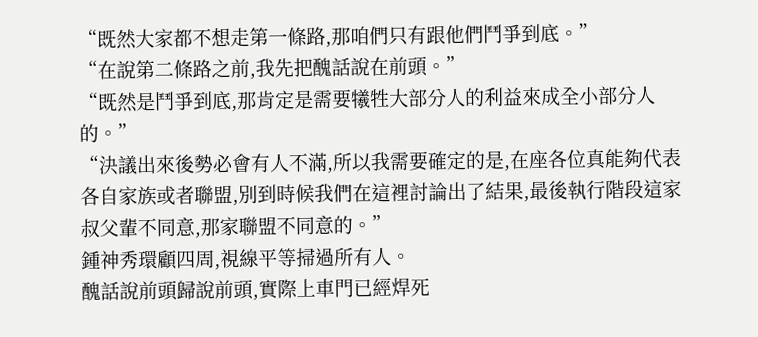“既然大家都不想走第一條路,那咱們只有跟他們鬥爭到底。”
“在說第二條路之前,我先把醜話說在前頭。”
“既然是鬥爭到底,那肯定是需要犧牲大部分人的利益來成全小部分人的。”
“決議出來後勢必會有人不滿,所以我需要確定的是,在座各位真能夠代表各自家族或者聯盟,別到時候我們在這裡討論出了結果,最後執行階段這家叔父輩不同意,那家聯盟不同意的。”
鍾神秀環顧四周,視線平等掃過所有人。
醜話說前頭歸說前頭,實際上車門已經焊死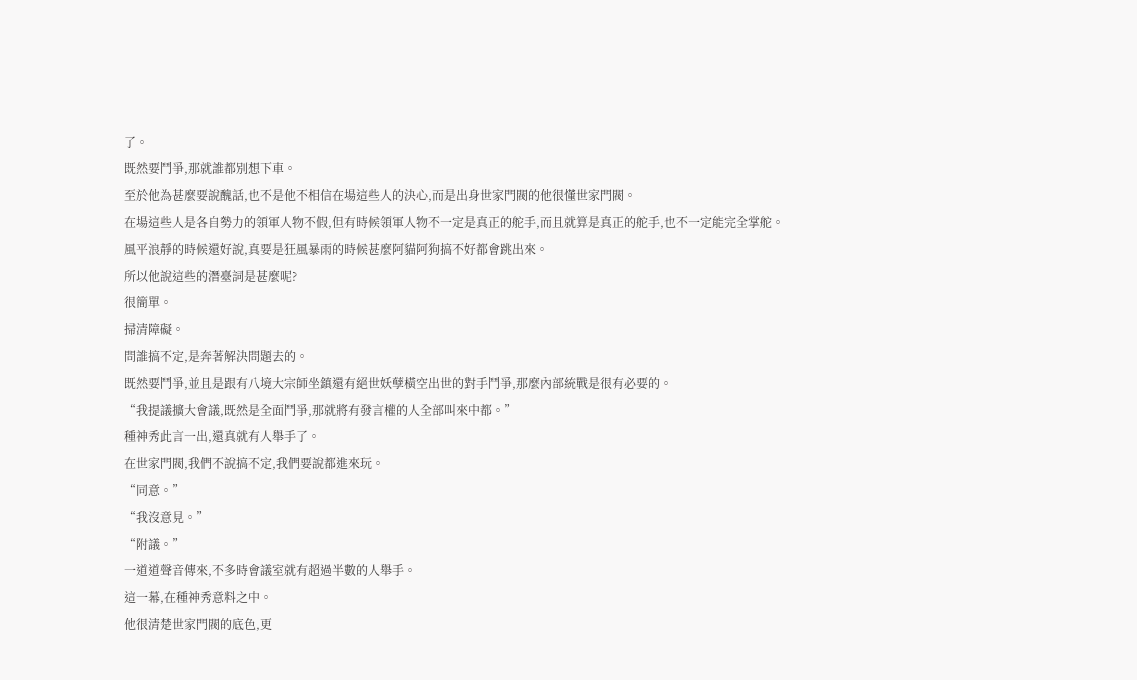了。
既然要鬥爭,那就誰都別想下車。
至於他為甚麼要說醜話,也不是他不相信在場這些人的決心,而是出身世家門閥的他很懂世家門閥。
在場這些人是各自勢力的領軍人物不假,但有時候領軍人物不一定是真正的舵手,而且就算是真正的舵手,也不一定能完全掌舵。
風平浪靜的時候還好說,真要是狂風暴雨的時候甚麼阿貓阿狗搞不好都會跳出來。
所以他說這些的潛臺詞是甚麼呢?
很簡單。
掃清障礙。
問誰搞不定,是奔著解決問題去的。
既然要鬥爭,並且是跟有八境大宗師坐鎮還有絕世妖孽橫空出世的對手鬥爭,那麼內部統戰是很有必要的。
“我提議擴大會議,既然是全面鬥爭,那就將有發言權的人全部叫來中都。”
種神秀此言一出,還真就有人舉手了。
在世家門閥,我們不說搞不定,我們要說都進來玩。
“同意。”
“我沒意見。”
“附議。”
一道道聲音傳來,不多時會議室就有超過半數的人舉手。
這一幕,在種神秀意料之中。
他很清楚世家門閥的底色,更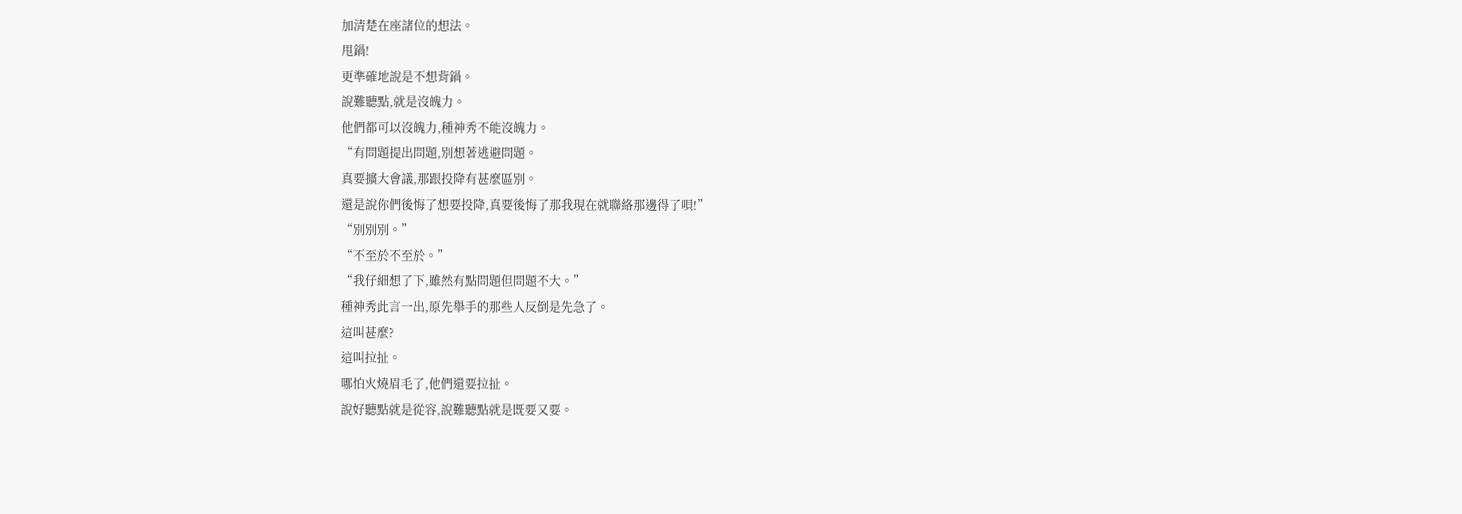加清楚在座諸位的想法。
甩鍋!
更準確地說是不想背鍋。
說難聽點,就是沒魄力。
他們都可以沒魄力,種神秀不能沒魄力。
“有問題提出問題,別想著逃避問題。
真要擴大會議,那跟投降有甚麼區別。
還是說你們後悔了想要投降,真要後悔了那我現在就聯絡那邊得了唄!”
“別別別。”
“不至於不至於。”
“我仔細想了下,雖然有點問題但問題不大。”
種神秀此言一出,原先舉手的那些人反倒是先急了。
這叫甚麼?
這叫拉扯。
哪怕火燒眉毛了,他們還要拉扯。
說好聽點就是從容,說難聽點就是既要又要。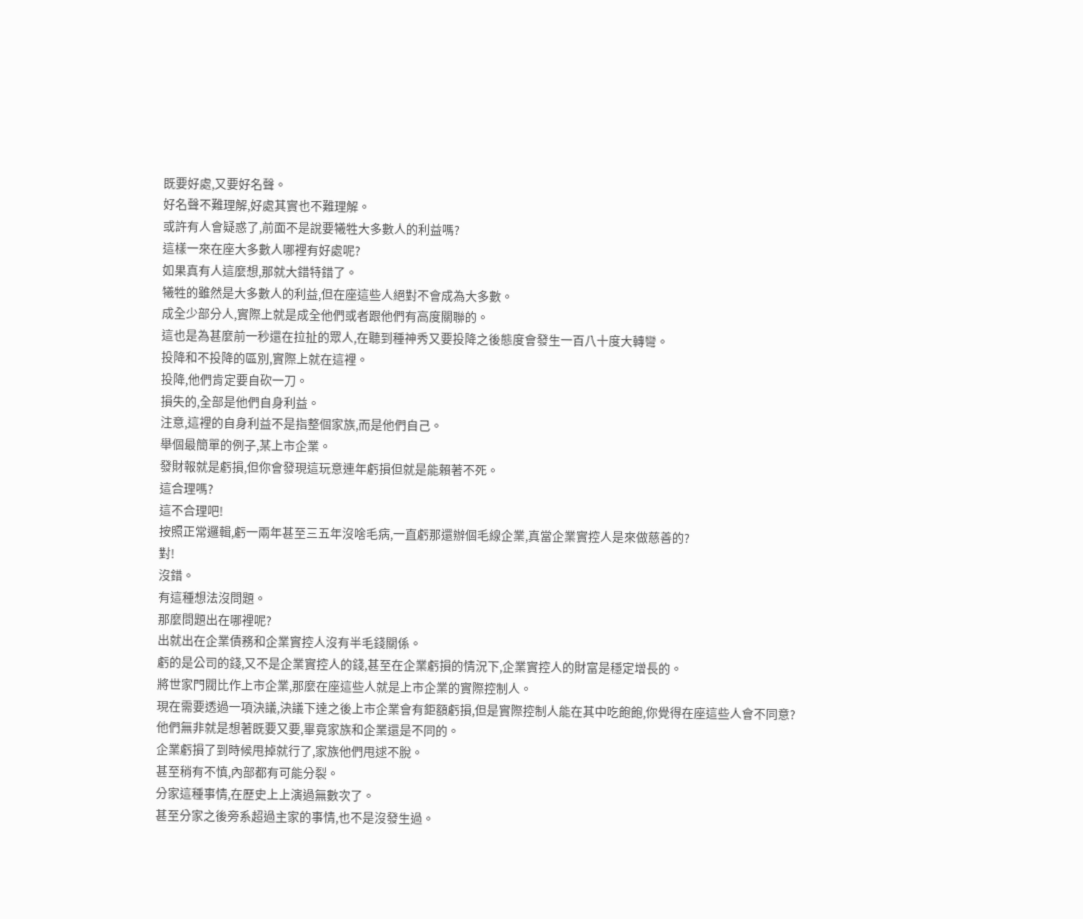既要好處,又要好名聲。
好名聲不難理解,好處其實也不難理解。
或許有人會疑惑了,前面不是說要犧牲大多數人的利益嗎?
這樣一來在座大多數人哪裡有好處呢?
如果真有人這麼想,那就大錯特錯了。
犧牲的雖然是大多數人的利益,但在座這些人絕對不會成為大多數。
成全少部分人,實際上就是成全他們或者跟他們有高度關聯的。
這也是為甚麼前一秒還在拉扯的眾人,在聽到種神秀又要投降之後態度會發生一百八十度大轉彎。
投降和不投降的區別,實際上就在這裡。
投降,他們肯定要自砍一刀。
損失的,全部是他們自身利益。
注意,這裡的自身利益不是指整個家族,而是他們自己。
舉個最簡單的例子,某上市企業。
發財報就是虧損,但你會發現這玩意連年虧損但就是能賴著不死。
這合理嗎?
這不合理吧!
按照正常邏輯,虧一兩年甚至三五年沒啥毛病,一直虧那還辦個毛線企業,真當企業實控人是來做慈善的?
對!
沒錯。
有這種想法沒問題。
那麼問題出在哪裡呢?
出就出在企業債務和企業實控人沒有半毛錢關係。
虧的是公司的錢,又不是企業實控人的錢,甚至在企業虧損的情況下,企業實控人的財富是穩定增長的。
將世家門閥比作上市企業,那麼在座這些人就是上市企業的實際控制人。
現在需要透過一項決議,決議下達之後上市企業會有鉅額虧損,但是實際控制人能在其中吃飽飽,你覺得在座這些人會不同意?
他們無非就是想著既要又要,畢竟家族和企業還是不同的。
企業虧損了到時候甩掉就行了,家族他們甩逑不脫。
甚至稍有不慎,內部都有可能分裂。
分家這種事情,在歷史上上演過無數次了。
甚至分家之後旁系超過主家的事情,也不是沒發生過。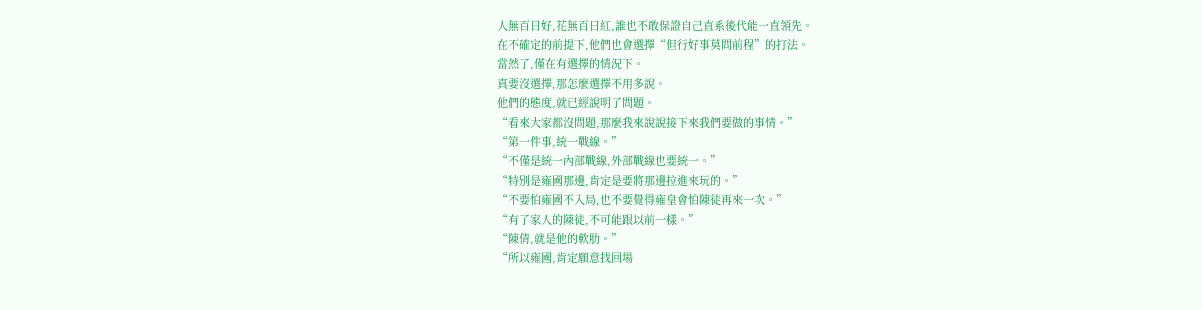人無百日好,花無百日紅,誰也不敢保證自己直系後代能一直領先。
在不確定的前提下,他們也會選擇“但行好事莫問前程”的打法。
當然了,僅在有選擇的情況下。
真要沒選擇,那怎麼選擇不用多說。
他們的態度,就已經說明了問題。
“看來大家都沒問題,那麼我來說說接下來我們要做的事情。”
“第一件事,統一戰線。”
“不僅是統一內部戰線,外部戰線也要統一。”
“特別是雍國那邊,肯定是要將那邊拉進來玩的。”
“不要怕雍國不入局,也不要覺得雍皇會怕陳徒再來一次。”
“有了家人的陳徒,不可能跟以前一樣。”
“陳倩,就是他的軟肋。”
“所以雍國,肯定願意找回場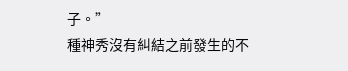子。”
種神秀沒有糾結之前發生的不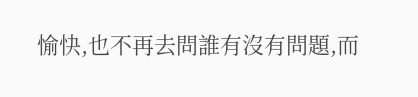愉快,也不再去問誰有沒有問題,而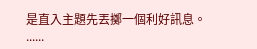是直入主題先丟擲一個利好訊息。
......